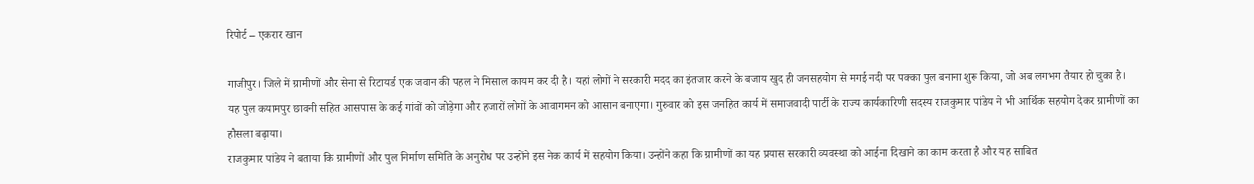रिपोर्ट – एकरार खान

गाजीपुर। जिले में ग्रामीणों और सेना से रिटायर्ड एक जवान की पहल ने मिसाल कायम कर दी है। यहां लोगों ने सरकारी मदद का इंतजार करने के बजाय खुद ही जनसहयोग से मगई नदी पर पक्का पुल बनाना शुरू किया, जो अब लगभग तैयार हो चुका है।
यह पुल कयामपुर छावनी सहित आसपास के कई गांवों को जोड़ेगा और हजारों लोगों के आवागमन को आसान बनाएगा। गुरुवार को इस जनहित कार्य में समाजवादी पार्टी के राज्य कार्यकारिणी सदस्य राजकुमार पांडेय ने भी आर्थिक सहयोग देकर ग्रामीणों का हौसला बढ़ाया।
राजकुमार पांडेय ने बताया कि ग्रामीणों और पुल निर्माण समिति के अनुरोध पर उन्होंने इस नेक कार्य में सहयोग किया। उन्होंने कहा कि ग्रामीणों का यह प्रयास सरकारी व्यवस्था को आईना दिखाने का काम करता है और यह साबित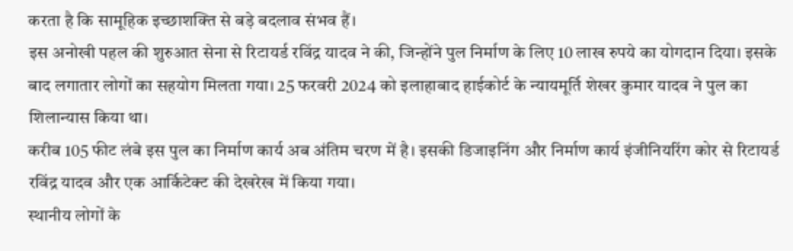करता है कि सामूहिक इच्छाशक्ति से बड़े बदलाव संभव हैं।
इस अनोखी पहल की शुरुआत सेना से रिटायर्ड रविंद्र यादव ने की, जिन्होंने पुल निर्माण के लिए 10 लाख रुपये का योगदान दिया। इसके बाद लगातार लोगों का सहयोग मिलता गया। 25 फरवरी 2024 को इलाहाबाद हाईकोर्ट के न्यायमूर्ति शेखर कुमार यादव ने पुल का शिलान्यास किया था।
करीब 105 फीट लंबे इस पुल का निर्माण कार्य अब अंतिम चरण में है। इसकी डिजाइनिंग और निर्माण कार्य इंजीनियरिंग कोर से रिटायर्ड रविंद्र यादव और एक आर्किटेक्ट की देखरेख में किया गया।
स्थानीय लोगों के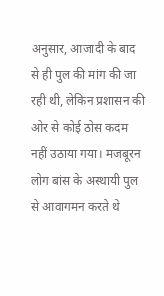अनुसार, आजादी के बाद से ही पुल की मांग की जा रही थी, लेकिन प्रशासन की ओर से कोई ठोस कदम नहीं उठाया गया। मजबूरन लोग बांस के अस्थायी पुल से आवागमन करते थे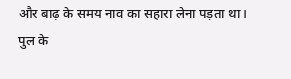और बाढ़ के समय नाव का सहारा लेना पड़ता था।
पुल के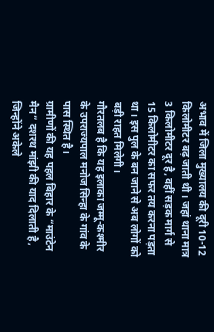अभाव में जिला मुख्यालय की दूरी 10-12 किलोमीटर बढ़ जाती थी। जहां थाना मात्र 3 किलोमीटर दूर है, वहीं सड़क मार्ग से 15 किलोमीटर का सफर तय करना पड़ता था। इस पुल के बन जाने से अब लोगों को बड़ी राहत मिलेगी।
गौरतलब है कि यह इलाका जम्मू-कश्मीर के उपराज्यपाल मनोज सिन्हा के गांव के पास स्थित है।
ग्रामीणों की यह पहल बिहार के “माउंटेन मैन” दशरथ मांझी की याद दिलाती है, जिन्होंने अकेले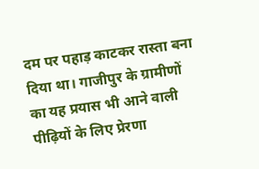दम पर पहाड़ काटकर रास्ता बना दिया था। गाजीपुर के ग्रामीणों का यह प्रयास भी आने वाली पीढ़ियों के लिए प्रेरणा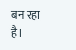बन रहा है।